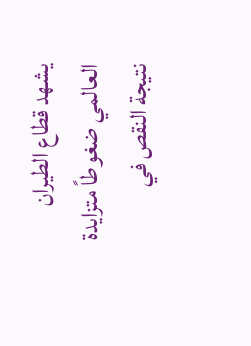يشهد قطاع الطيران العالمي ضغوطاً متزايدة نتيجة النقص في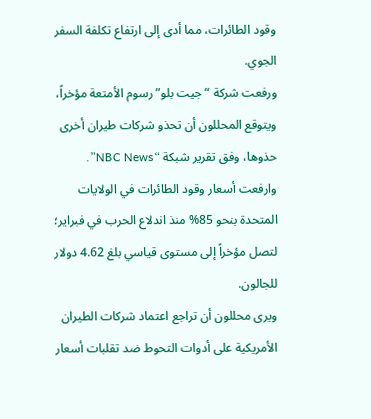وقود الطائرات، مما أدى إلى ارتفاع تكلفة السفر الجوي.
ورفعت شركة “جيت بلو” رسوم الأمتعة مؤخراً، ويتوقع المحللون أن تحذو شركات طيران أخرى حذوها، وفق تقرير شبكة “NBC News”.
وارفعت أسعار وقود الطائرات في الولايات المتحدة بنحو 85% منذ اندلاع الحرب في فبراير؛ لتصل مؤخراً إلى مستوى قياسي بلغ 4.62 دولار للجالون.
ويرى محللون أن تراجع اعتماد شركات الطيران الأمريكية على أدوات التحوط ضد تقلبات أسعار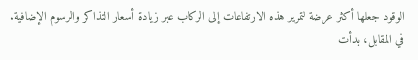الوقود جعلها أكثر عرضة لتمرير هذه الارتفاعات إلى الركاب عبر زيادة أسعار التذاكر والرسوم الإضافية.
في المقابل، بدأت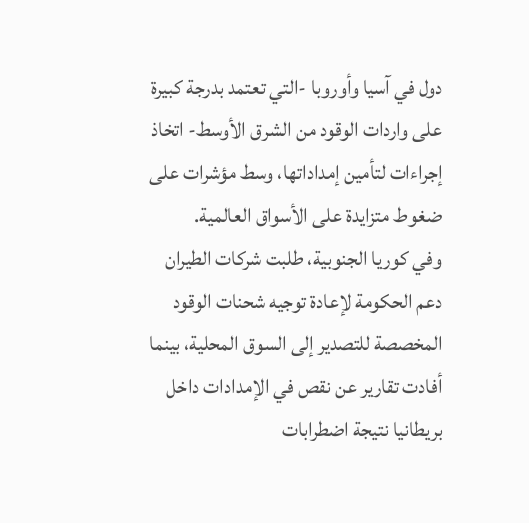دول في آسيا وأوروبا -التي تعتمد بدرجة كبيرة على واردات الوقود من الشرق الأوسط- اتخاذ إجراءات لتأمين إمداداتها، وسط مؤشرات على ضغوط متزايدة على الأسواق العالمية.
وفي كوريا الجنوبية، طلبت شركات الطيران دعم الحكومة لإعادة توجيه شحنات الوقود المخصصة للتصدير إلى السوق المحلية، بينما أفادت تقارير عن نقص في الإمدادات داخل بريطانيا نتيجة اضطرابات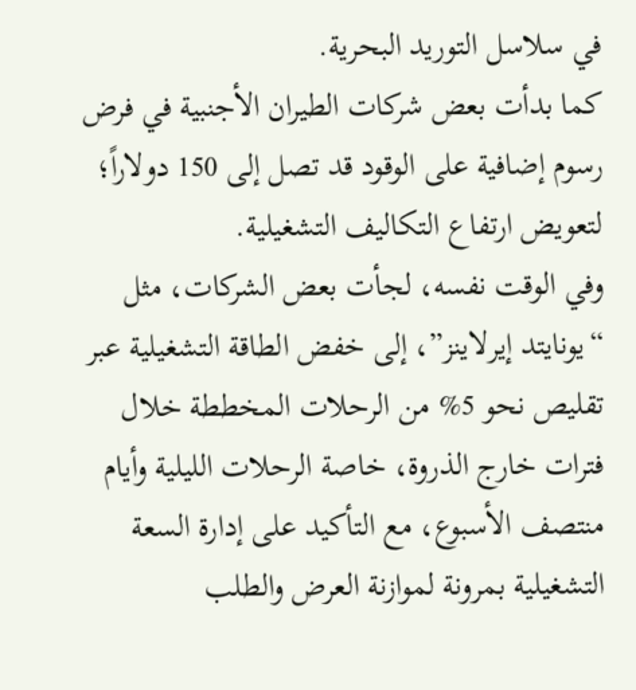في سلاسل التوريد البحرية.
كما بدأت بعض شركات الطيران الأجنبية في فرض رسوم إضافية على الوقود قد تصل إلى 150 دولاراً؛ لتعويض ارتفاع التكاليف التشغيلية.
وفي الوقت نفسه، لجأت بعض الشركات، مثل “يونايتد إيرلاينز”، إلى خفض الطاقة التشغيلية عبر تقليص نحو 5% من الرحلات المخططة خلال فترات خارج الذروة، خاصة الرحلات الليلية وأيام منتصف الأسبوع، مع التأكيد على إدارة السعة التشغيلية بمرونة لموازنة العرض والطلب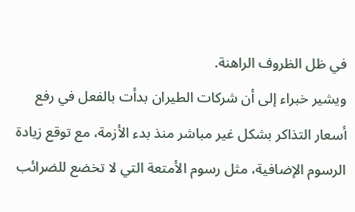في ظل الظروف الراهنة.
ويشير خبراء إلى أن شركات الطيران بدأت بالفعل في رفع أسعار التذاكر بشكل غير مباشر منذ بدء الأزمة، مع توقع زيادة الرسوم الإضافية، مثل رسوم الأمتعة التي لا تخضع للضرائب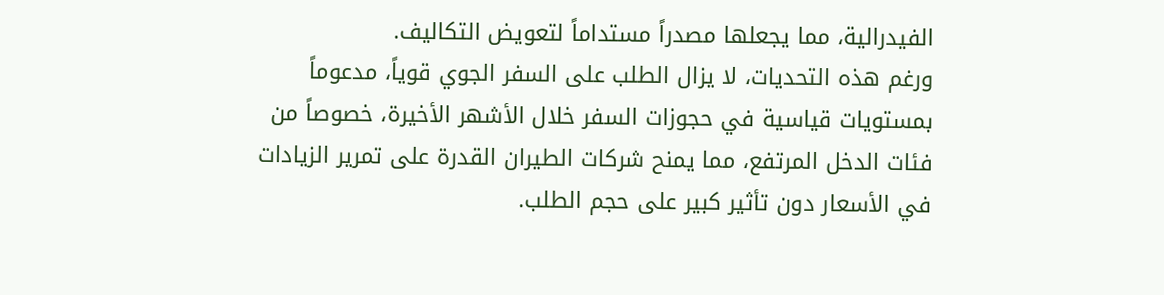الفيدرالية، مما يجعلها مصدراً مستداماً لتعويض التكاليف.
ورغم هذه التحديات، لا يزال الطلب على السفر الجوي قوياً، مدعوماً بمستويات قياسية في حجوزات السفر خلال الأشهر الأخيرة، خصوصاً من فئات الدخل المرتفع، مما يمنح شركات الطيران القدرة على تمرير الزيادات في الأسعار دون تأثير كبير على حجم الطلب.